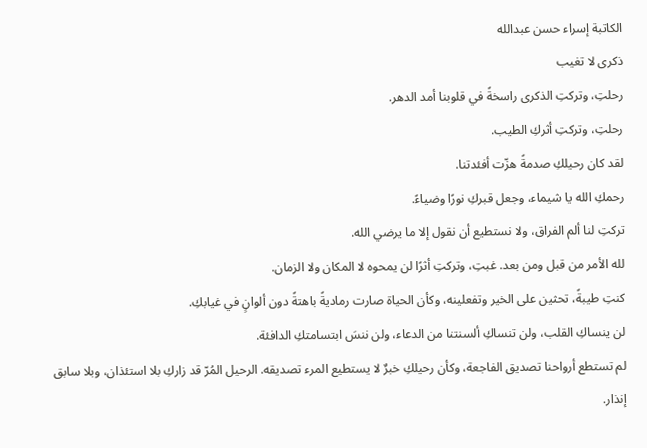الكاتبة إسراء حسن عبدالله
ذكرى لا تغيب
رحلتِ، وتركتِ الذكرى راسخةً في قلوبنا أمد الدهر.
رحلتِ، وتركتِ أثركِ الطيب.
لقد كان رحيلكِ صدمةً هزّت أفئدتنا.
رحمكِ الله يا شيماء، وجعل قبركِ نورًا وضياءً.
تركتِ لنا ألم الفراق، ولا نستطيع أن نقول إلا ما يرضي الله.
لله الأمر من قبل ومن بعد. غبتِ، وتركتِ أثرًا لن يمحوه لا المكان ولا الزمان.
كنتِ طيبةً، تحثين على الخير وتفعلينه، وكأن الحياة صارت رماديةً باهتةً دون ألوانٍ في غيابكِ.
لن ينساكِ القلب، ولن تنساكِ ألسنتنا من الدعاء، ولن ننسَ ابتسامتكِ الدافئة.
لم تستطع أرواحنا تصديق الفاجعة، وكأن رحيلكِ خبرٌ لا يستطيع المرء تصديقه. الرحيل المُرّ قد زاركِ بلا استئذان، وبلا سابق إنذار.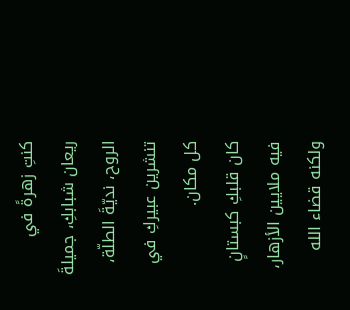كنتِ زهرةً في ريعان شبابكِ، جميلةَ الروح، نديّةَ الطلّة، تنشرين عبيركِ في كل مكان.
كان قلبكِ كبستانٍ فيه ملايين الأزهار، ولكنه قضاء الله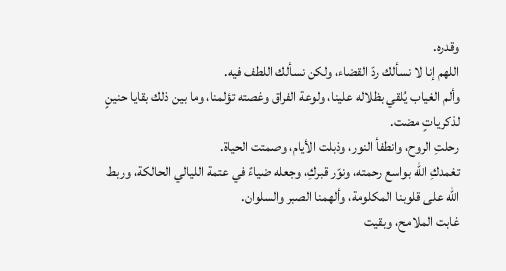وقدره.
اللهم إنا لا نسألك ردّ القضاء، ولكن نسألك اللطف فيه.
وألم الغياب يُلقي بظلاله علينا، ولوعة الفراق وغصته تؤلمنا، وما بين ذلك بقايا حنينٍ لذكرياتٍ مضت.
رحلتِ الروح، وانطفأ النور، وذبلت الأيام، وصمتت الحياة.
تغمدكِ الله بواسع رحمته، ونوّر قبركِ، وجعله ضياءً في عتمة الليالي الحالكة، وربط الله على قلوبنا المكلومة، وألهمنا الصبر والسلوان.
غابت الملامح، وبقيت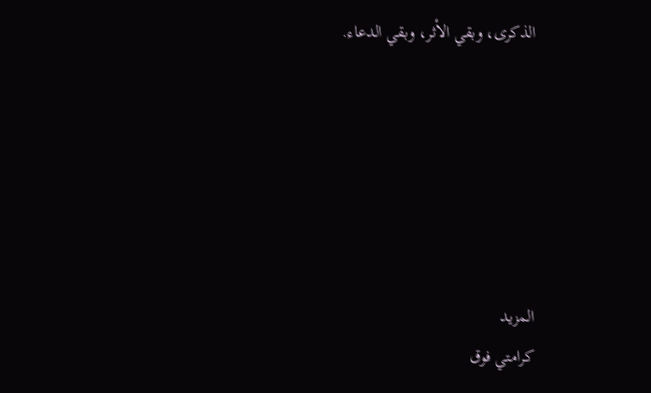الذكرى، وبقي الأثر، وبقي الدعاء.






المزيد
كرامتي فوق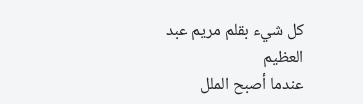كل شيء بقلم مريم عبد العظيم
عندما أصبح الملل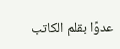عدوًا بقلم الكاتب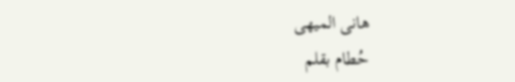هانى الميهى
حُطام بقلم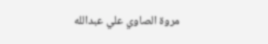مروة الصاوي علي عبدالله